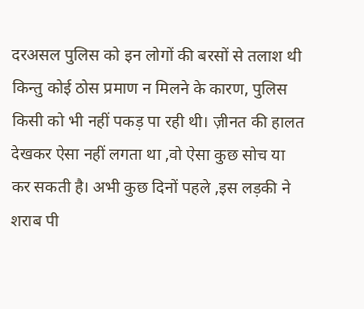दरअसल पुलिस को इन लोगों की बरसों से तलाश थी किन्तु कोई ठोस प्रमाण न मिलने के कारण, पुलिस किसी को भी नहीं पकड़ पा रही थी। ज़ीनत की हालत देखकर ऐसा नहीं लगता था ,वो ऐसा कुछ सोच या कर सकती है। अभी कुछ दिनों पहले ,इस लड़की ने शराब पी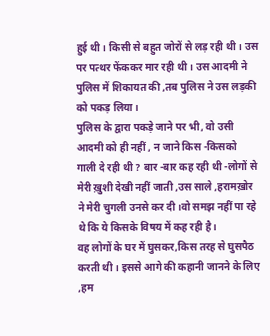हुई थी। किसी से बहुत जोरों से लड़ रही थी। उस पर पत्थर फेंककर मार रही थी। उस आदमी ने पुलिस में शिकायत की ,तब पुलिस ने उस लड़की को पकड़ लिया।
पुलिस के द्वारा पकड़े जाने पर भी, वो उसी आदमी को ही नहीं , न जाने किस -किसको गाली दे रही थी ? बार -बार कह रही थी -लोगों से मेरी ख़ुशी देखी नहीं जाती ,उस साले ,हरामख़ोर ने मेरी चुगली उनसे कर दी।वो समझ नहीं पा रहे थे कि ये किसके विषय में कह रही है।
वह लोगों के घर में घुसकर,किस तरह से घुसपैठ करती थी । इससे आगे की कहानी जानने के लिए ,हम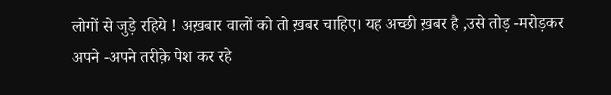लोगों से जुड़े रहिये ! अख़बार वालों को तो ख़बर चाहिए। यह अच्छी ख़बर है ,उसे तोड़ -मरोड़कर अपने -अपने तरीक़े पेश कर रहे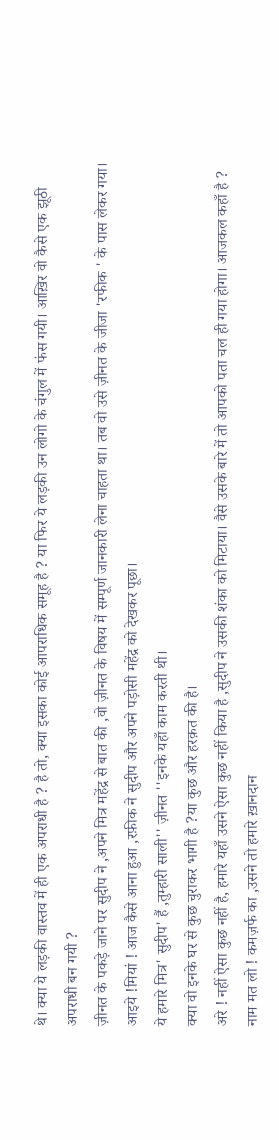थे। क्या ये लड़की वास्तव में ही एक अपराधी है ? है तो, क्या इसका कोई आपराधिक समूह है ? या फिर ये लड़की उन लोगो के चंगुल में फंस गयी। आख़िर वो कैसे एक झूठी अपराधी बन गयी ?
ज़ीनत के पकड़े जाने पर सुदीप ने ,अपने मित्र महेंद्र से बात की ,वो ज़ीनत के विषय में सम्पूर्ण जानकारी लेना चाहता था। तब वो उसे ज़ीनत के जीजा 'रफीक ' के पास लेकर गया।
आइये !मियां ! आज कैसे आना हुआ ,रफ़ीक ने सुदीप और अपने पड़ोसी महेंद्र को देखकर पूछा।
ये हमारे मित्र' सुदीप' हैं ,तुम्हारी साली'' ज़ीनत ''इनके यहाँ काम करती थी।
क्या वो इनके घर से कुछ चुराकर भागी है ?या कुछ और हरक़त की है।
अरे ! नहीं ऐसा कुछ नहीं है, हमारे यहाँ उसने ऐसा कुछ नहीं किया है ,सुदीप ने उसकी शंका को मिटाया। वैसे उसके बारे में तो आपको पता चल ही गया होगा। आजकल कहाँ है ?
नाम मत लो ! कमज़र्फ का ,उसने तो हमारे ख़ानदान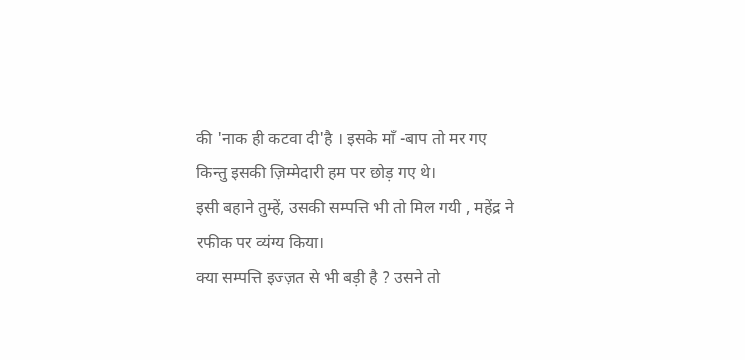की 'नाक ही कटवा दी'है । इसके माँ -बाप तो मर गए किन्तु इसकी ज़िम्मेदारी हम पर छोड़ गए थे।
इसी बहाने तुम्हें, उसकी सम्पत्ति भी तो मिल गयी , महेंद्र ने रफीक पर व्यंग्य किया।
क्या सम्पत्ति इज्ज़त से भी बड़ी है ? उसने तो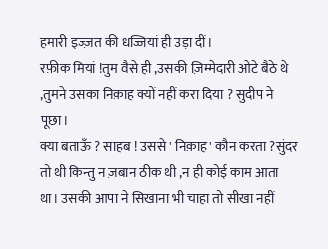हमारी इज्ज़त की धज्जियां ही उड़ा दीं।
रफ़ीक मियां !तुम वैसे ही ,उसकी ज़िम्मेदारी ओटे बैठे थे ,तुमने उसका निक़ाह क्यों नहीं करा दिया ? सुदीप ने पूछा।
क्या बताऊँ ? साहब ! उससे ' निक़ाह' कौन करता ?सुंदर तो थी किन्तु न ज़बान ठीक थी ,न ही कोई काम आता था। उसकी आपा ने सिखाना भी चाहा तो सीखा नहीं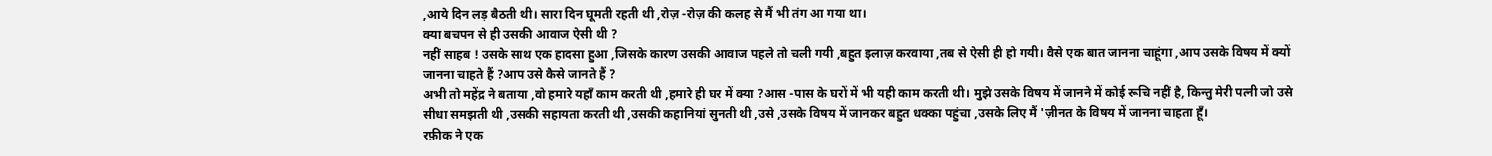,आये दिन लड़ बैठती थी। सारा दिन घूमती रहती थी ,रोज़ -रोज़ की कलह से मैं भी तंग आ गया था।
क्या बचपन से ही उसकी आवाज ऐसी थी ?
नहीं साहब ! उसके साथ एक हादसा हुआ ,जिसके कारण उसकी आवाज पहले तो चली गयी ,बहुत इलाज़ करवाया ,तब से ऐसी ही हो गयी। वैसे एक बात जानना चाहूंगा ,आप उसके विषय में क्यों जानना चाहते हैं ?आप उसे कैसे जानते हैं ?
अभी तो महेंद्र ने बताया ,वो हमारे यहाँ काम करती थी ,हमारे ही घर में क्या ?आस -पास के घरों में भी यही काम करती थी। मुझे उसके विषय में जानने में कोई रूचि नहीं है, किन्तु मेरी पत्नी जो उसे सीधा समझती थी ,उसकी सहायता करती थी ,उसकी कहानियां सुनती थी ,उसे ,उसके विषय में जानकर बहुत धक्का पहुंचा ,उसके लिए मैं 'ज़ीनत के विषय में जानना चाहता हूँ।
रफ़ीक ने एक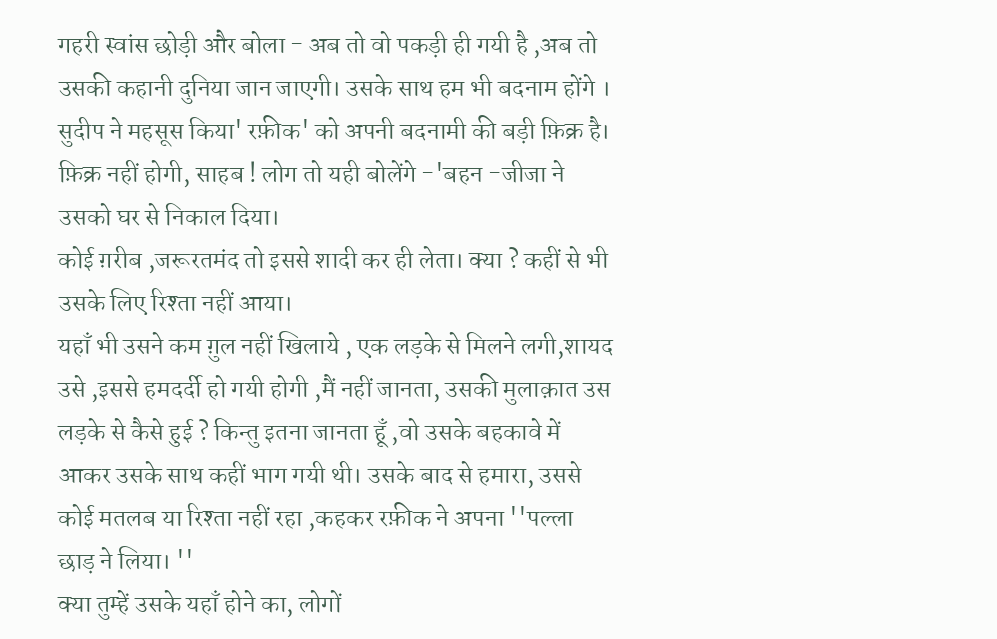गहरी स्वांस छोड़ी और बोला - अब तो वो पकड़ी ही गयी है ,अब तो उसकी कहानी दुनिया जान जाएगी। उसके साथ हम भी बदनाम होंगे ।
सुदीप ने महसूस किया' रफ़ीक' को अपनी बदनामी की बड़ी फ़िक्र है।
फ़िक्र नहीं होगी, साहब ! लोग तो यही बोलेंगे -'बहन -जीजा ने उसको घर से निकाल दिया।
कोई ग़रीब ,जरूरतमंद तो इससे शादी कर ही लेता। क्या ? कहीं से भी उसके लिए रिश्ता नहीं आया।
यहाँ भी उसने कम ग़ुल नहीं खिलाये , एक लड़के से मिलने लगी,शायद उसे ,इससे हमदर्दी हो गयी होगी ,मैं नहीं जानता, उसकी मुलाक़ात उस लड़के से कैसे हुई ? किन्तु इतना जानता हूँ ,वो उसके बहकावे में आकर उसके साथ कहीं भाग गयी थी। उसके बाद से हमारा, उससे कोई मतलब या रिश्ता नहीं रहा ,कहकर रफ़ीक ने अपना ''पल्ला छाड़ ने लिया। ''
क्या तुम्हें उसके यहाँ होने का, लोगों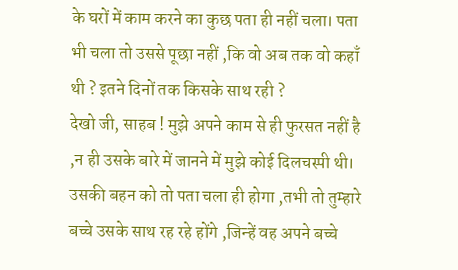के घरों में काम करने का कुछ पता ही नहीं चला। पता भी चला तो उससे पूछा नहीं ,कि वो अब तक वो कहाँ थी ? इतने दिनों तक किसके साथ रही ?
देखो जी, साहब ! मुझे अपने काम से ही फुरसत नहीं है ,न ही उसके बारे में जानने में मुझे कोई दिलचस्पी थी।
उसकी बहन को तो पता चला ही होगा ,तभी तो तुम्हारे बच्चे उसके साथ रह रहे होंगे ,जिन्हें वह अपने बच्चे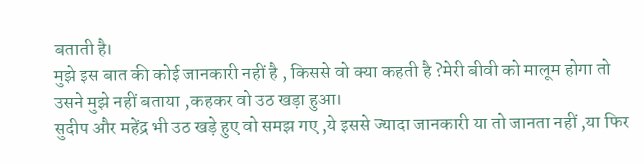बताती है।
मुझे इस बात की कोई जानकारी नहीं है , किससे वो क्या कहती है ?मेरी बीवी को मालूम होगा तो उसने मुझे नहीं बताया ,कहकर वो उठ खड़ा हुआ।
सुदीप और महेंद्र भी उठ खड़े हुए वो समझ गए ,ये इससे ज्यादा जानकारी या तो जानता नहीं ,या फिर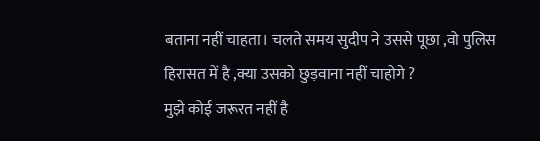बताना नहीं चाहता। चलते समय सुदीप ने उससे पूछा ,वो पुलिस हिरासत में है ,क्या उसको छुड़वाना नहीं चाहोगे ?
मुझे कोई जरूरत नहीं है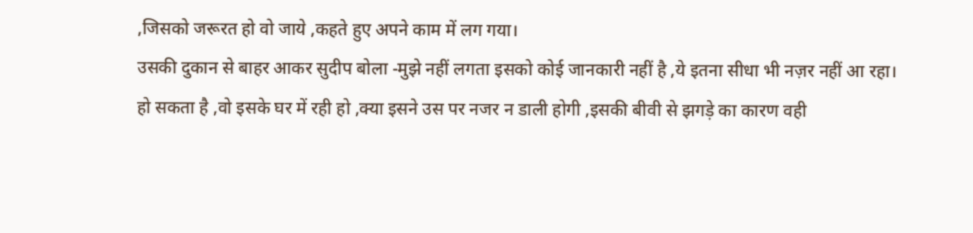,जिसको जरूरत हो वो जाये ,कहते हुए अपने काम में लग गया।
उसकी दुकान से बाहर आकर सुदीप बोला -मुझे नहीं लगता इसको कोई जानकारी नहीं है ,ये इतना सीधा भी नज़र नहीं आ रहा।
हो सकता है ,वो इसके घर में रही हो ,क्या इसने उस पर नजर न डाली होगी ,इसकी बीवी से झगड़े का कारण वही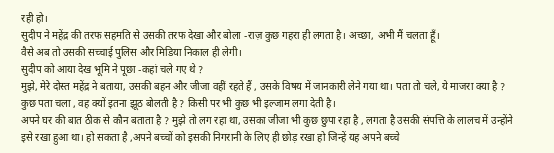रही हो।
सुदीप ने महेंद्र की तरफ सहमति से उसकी तरफ देखा और बोला -राज़ कुछ गहरा ही लगता है। अच्छा, अभी मैं चलता हूँ।
वैसे अब तो उसकी सच्चाई पुलिस और मिडिया निकाल ही लेगी।
सुदीप को आया देख भूमि ने पूछा -कहां चले गए थे ?
मुझे, मेरे दोस्त महेंद्र ने बताया, उसकी बहन और जीजा वहीं रहते हैं , उसके विषय में जानकारी लेने गया था। पता तो चले, ये माजरा क्या है ?
कुछ पता चला , वह क्यों इतना झूठ बोलती है ? किसी पर भी कुछ भी इल्जाम लगा देती है।
अपने घर की बात ठीक से कौन बताता है ? मुझे तो लग रहा था, उसका जीजा भी कुछ छुपा रहा है , लगता है उसकी संपत्ति के लालच में उन्होंने इसे रखा हुआ था। हो सकता है ,अपने बच्चों को इसकी निगरानी के लिए ही छोड़ रखा हो जिन्हें यह अपने बच्चे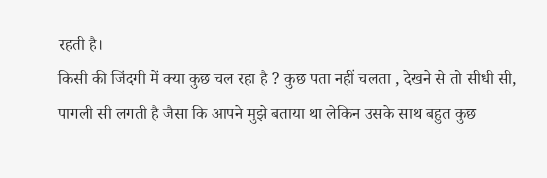रहती है।
किसी की जिंदगी में क्या कुछ चल रहा है ? कुछ पता नहीं चलता , देखने से तो सीधी सी, पागली सी लगती है जैसा कि आपने मुझे बताया था लेकिन उसके साथ बहुत कुछ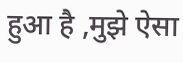हुआ है ,मुझे ऐसा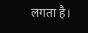लगता है।